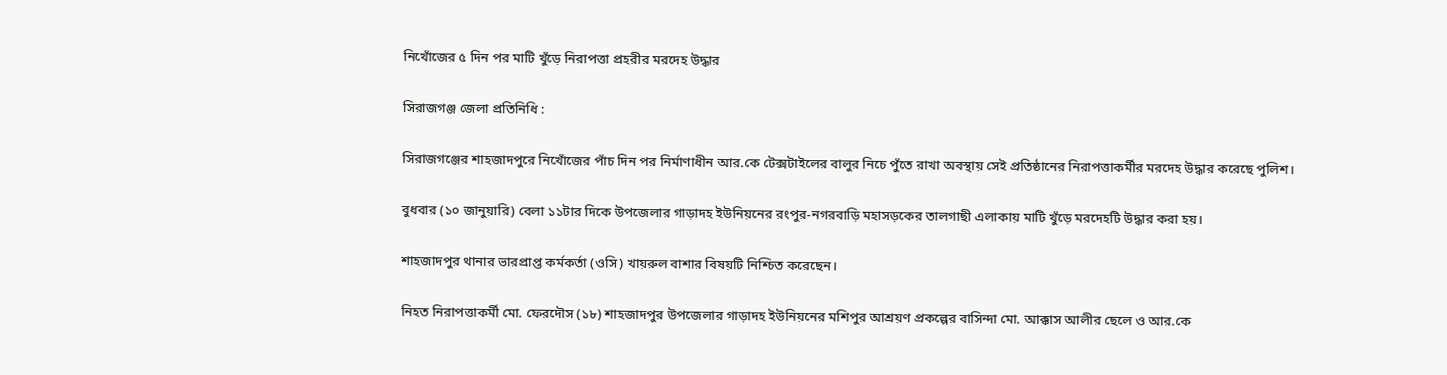নিখোঁজের ৫ দিন পর মাটি খুঁড়ে নিরাপত্তা প্রহরীর মরদেহ উদ্ধার

সিরাজগঞ্জ জেলা প্রতিনিধি :

সিরাজগঞ্জের শাহজাদপুরে নিখোঁজের পাঁচ দিন পর নির্মাণাধীন আর.কে টেক্সটাইলের বালুর নিচে পুঁতে রাখা অবস্থায় সেই প্রতিষ্ঠানের নিরাপত্তাকর্মীর মরদেহ উদ্ধার করেছে পুলিশ।

বুধবার (১০ জানুয়ারি) বেলা ১১টার দিকে উপজেলার গাড়াদহ ইউনিয়নের রংপুর-নগরবাড়ি মহাসড়কের তালগাছী এলাকায় মাটি খুঁড়ে মরদেহটি উদ্ধার করা হয়।

শাহজাদপুর থানার ভারপ্রাপ্ত কর্মকর্তা (ওসি) খায়রুল বাশার বিষয়টি নিশ্চিত করেছেন।

নিহত নিরাপত্তাকর্মী মো. ফেরদৌস (১৮) শাহজাদপুর উপজেলার গাড়াদহ ইউনিয়নের মশিপুর আশ্রয়ণ প্রকল্পের বাসিন্দা মো. আক্কাস আলীর ছেলে ও আর.কে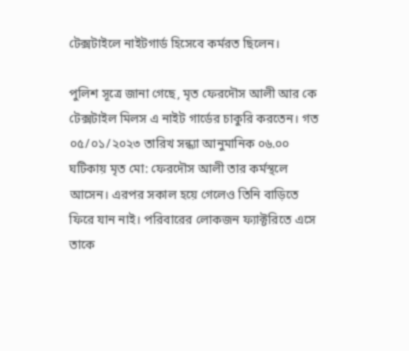টেক্সটাইলে নাইটগার্ড হিসেবে কর্মরত ছিলেন।

পুলিশ সূত্রে জানা গেছে, মৃত ফেরদৌস আলী আর কে টেক্সটাইল মিলস এ নাইট গার্ডের চাকুরি করতেন। গত ০৫/০১/২০২৩ তারিখ সন্ধ্যা আনুমানিক ০৬.০০ ঘটিকায় মৃত মো: ফেরদৌস আলী তার কর্মস্থলে আসেন। এরপর সকাল হয়ে গেলেও তিনি বাড়িতে ফিরে যান নাই। পরিবারের লোকজন ফ্যাক্টরিতে এসে তাকে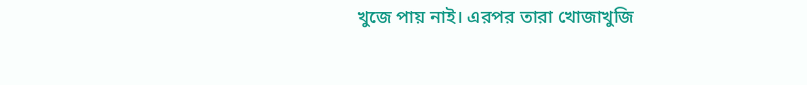খুজে পায় নাই। এরপর তারা খোজাখুজি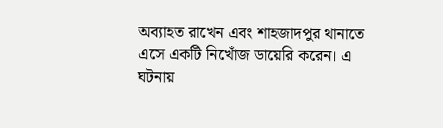অব্যাহত রাখেন এবং শাহজাদপুর থানাতে এসে একটি নিখোঁজ ডায়েরি করেন। এ ঘটনায়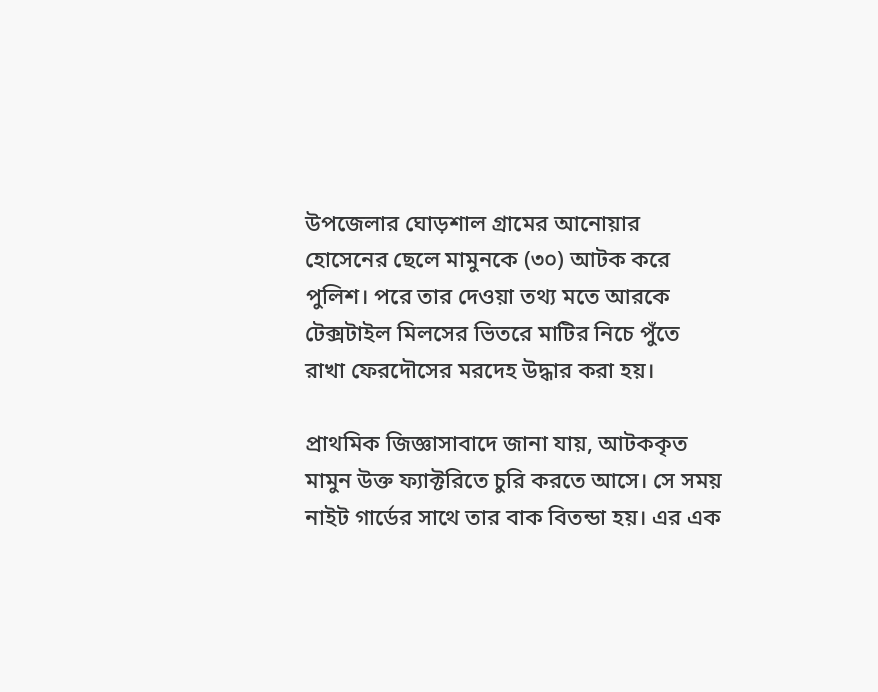উপজেলার ঘোড়শাল গ্রামের আনোয়ার হোসেনের ছেলে মামুনকে (৩০) আটক করে পুলিশ। পরে তার দেওয়া তথ্য মতে আরকে টেক্সটাইল মিলসের ভিতরে মাটির নিচে পুঁতে রাখা ফেরদৌসের মরদেহ উদ্ধার করা হয়।

প্রাথমিক জিজ্ঞাসাবাদে জানা যায়, আটককৃত মামুন উক্ত ফ্যাক্টরিতে চুরি করতে আসে। সে সময় নাইট গার্ডের সাথে তার বাক বিতন্ডা হয়। এর এক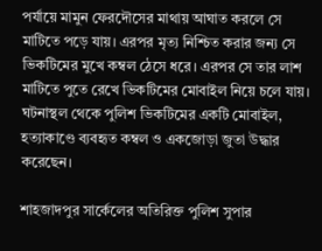পর্যায়ে মামুন ফেরদৌসের মাথায় আঘাত করলে সে মাটিতে পড়ে যায়। এরপর মৃত্য নিশ্চিত করার জন্য সে ভিকটিমের মুখে কম্বল ঠেসে ধরে। এরপর সে তার লাশ মাটিতে পুতে রেখে ভিকটিমের মোবাইল নিয়ে চলে যায়। ঘটনাস্থল থেকে পুলিশ ভিকটিমের একটি মোবাইল, হত্যাকাণ্ডে ব্যবহৃত কম্বল ও একজোড়া জুতা উদ্ধার করেছেন।

শাহজাদপুর সার্কেলের অতিরিক্ত পুলিশ সুপার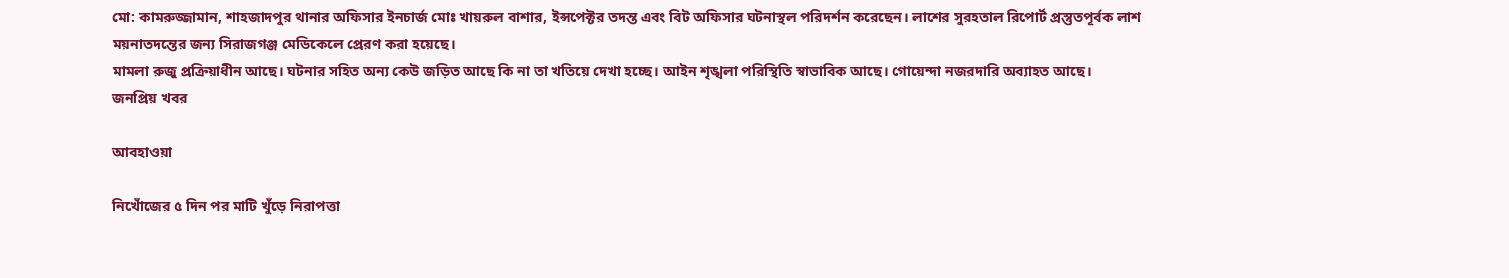মো: কামরুজ্জামান, শাহজাদপুর থানার অফিসার ইনচার্জ মোঃ খায়রুল বাশার, ইন্সপেক্টর তদন্ত এবং বিট অফিসার ঘটনাস্থল পরিদর্শন করেছেন। লাশের সুরহতাল রিপোর্ট প্রস্তুতপূর্বক লাশ ময়নাতদন্তের জন্য সিরাজগঞ্জ মেডিকেলে প্রেরণ করা হয়েছে।
মামলা রুজু প্রক্রিয়াধীন আছে। ঘটনার সহিত অন্য কেউ জড়িত আছে কি না তা খতিয়ে দেখা হচ্ছে। আইন শৃঙ্খলা পরিস্থিতি স্বাভাবিক আছে। গোয়েন্দা নজরদারি অব্যাহত আছে।
জনপ্রিয় খবর

আবহাওয়া

নিখোঁজের ৫ দিন পর মাটি খুঁড়ে নিরাপত্তা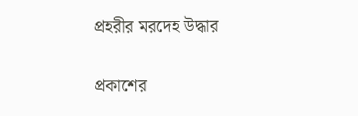প্রহরীর মরদেহ উদ্ধার

প্রকাশের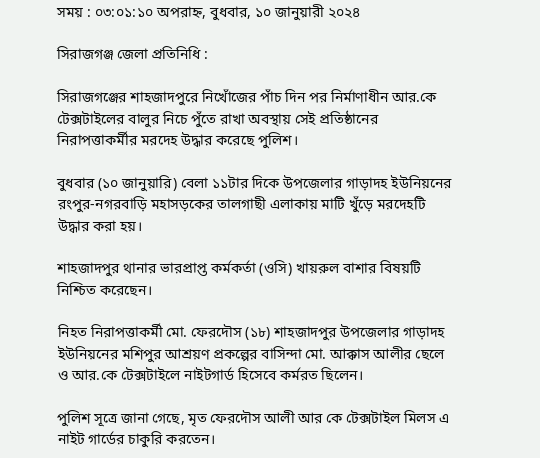সময় : ০৩:০১:১০ অপরাহ্ন, বুধবার, ১০ জানুয়ারী ২০২৪

সিরাজগঞ্জ জেলা প্রতিনিধি :

সিরাজগঞ্জের শাহজাদপুরে নিখোঁজের পাঁচ দিন পর নির্মাণাধীন আর.কে টেক্সটাইলের বালুর নিচে পুঁতে রাখা অবস্থায় সেই প্রতিষ্ঠানের নিরাপত্তাকর্মীর মরদেহ উদ্ধার করেছে পুলিশ।

বুধবার (১০ জানুয়ারি) বেলা ১১টার দিকে উপজেলার গাড়াদহ ইউনিয়নের রংপুর-নগরবাড়ি মহাসড়কের তালগাছী এলাকায় মাটি খুঁড়ে মরদেহটি উদ্ধার করা হয়।

শাহজাদপুর থানার ভারপ্রাপ্ত কর্মকর্তা (ওসি) খায়রুল বাশার বিষয়টি নিশ্চিত করেছেন।

নিহত নিরাপত্তাকর্মী মো. ফেরদৌস (১৮) শাহজাদপুর উপজেলার গাড়াদহ ইউনিয়নের মশিপুর আশ্রয়ণ প্রকল্পের বাসিন্দা মো. আক্কাস আলীর ছেলে ও আর.কে টেক্সটাইলে নাইটগার্ড হিসেবে কর্মরত ছিলেন।

পুলিশ সূত্রে জানা গেছে, মৃত ফেরদৌস আলী আর কে টেক্সটাইল মিলস এ নাইট গার্ডের চাকুরি করতেন।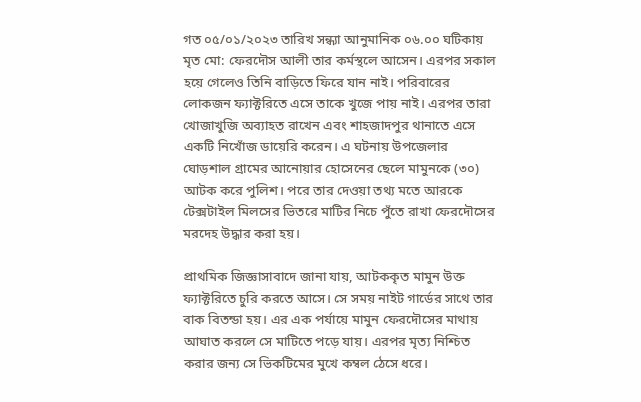গত ০৫/০১/২০২৩ তারিখ সন্ধ্যা আনুমানিক ০৬.০০ ঘটিকায় মৃত মো: ফেরদৌস আলী তার কর্মস্থলে আসেন। এরপর সকাল হয়ে গেলেও তিনি বাড়িতে ফিরে যান নাই। পরিবারের লোকজন ফ্যাক্টরিতে এসে তাকে খুজে পায় নাই। এরপর তারা খোজাখুজি অব্যাহত রাখেন এবং শাহজাদপুর থানাতে এসে একটি নিখোঁজ ডায়েরি করেন। এ ঘটনায় উপজেলার ঘোড়শাল গ্রামের আনোয়ার হোসেনের ছেলে মামুনকে (৩০) আটক করে পুলিশ। পরে তার দেওয়া তথ্য মতে আরকে টেক্সটাইল মিলসের ভিতরে মাটির নিচে পুঁতে রাখা ফেরদৌসের মরদেহ উদ্ধার করা হয়।

প্রাথমিক জিজ্ঞাসাবাদে জানা যায়, আটককৃত মামুন উক্ত ফ্যাক্টরিতে চুরি করতে আসে। সে সময় নাইট গার্ডের সাথে তার বাক বিতন্ডা হয়। এর এক পর্যায়ে মামুন ফেরদৌসের মাথায় আঘাত করলে সে মাটিতে পড়ে যায়। এরপর মৃত্য নিশ্চিত করার জন্য সে ভিকটিমের মুখে কম্বল ঠেসে ধরে।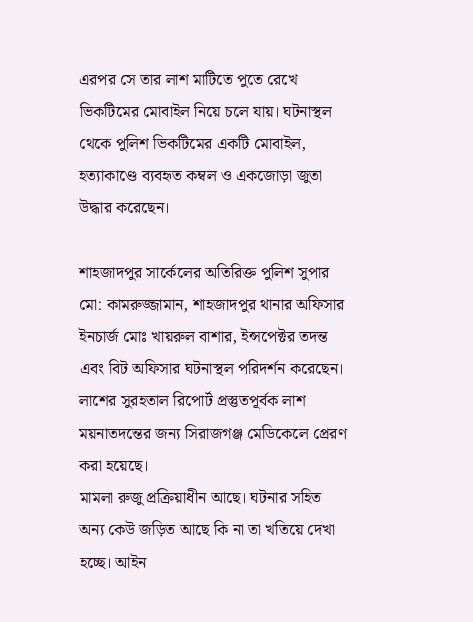এরপর সে তার লাশ মাটিতে পুতে রেখে ভিকটিমের মোবাইল নিয়ে চলে যায়। ঘটনাস্থল থেকে পুলিশ ভিকটিমের একটি মোবাইল, হত্যাকাণ্ডে ব্যবহৃত কম্বল ও একজোড়া জুতা উদ্ধার করেছেন।

শাহজাদপুর সার্কেলের অতিরিক্ত পুলিশ সুপার মো: কামরুজ্জামান, শাহজাদপুর থানার অফিসার ইনচার্জ মোঃ খায়রুল বাশার, ইন্সপেক্টর তদন্ত এবং বিট অফিসার ঘটনাস্থল পরিদর্শন করেছেন। লাশের সুরহতাল রিপোর্ট প্রস্তুতপূর্বক লাশ ময়নাতদন্তের জন্য সিরাজগঞ্জ মেডিকেলে প্রেরণ করা হয়েছে।
মামলা রুজু প্রক্রিয়াধীন আছে। ঘটনার সহিত অন্য কেউ জড়িত আছে কি না তা খতিয়ে দেখা হচ্ছে। আইন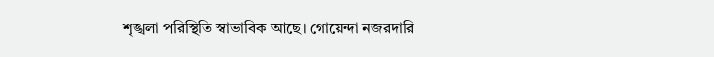শৃঙ্খলা পরিস্থিতি স্বাভাবিক আছে। গোয়েন্দা নজরদারি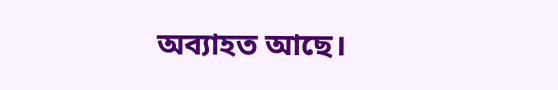অব্যাহত আছে।